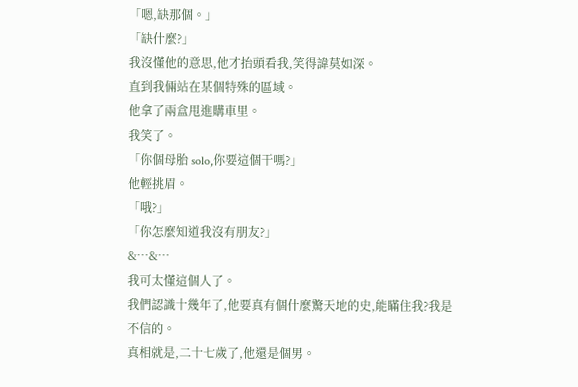「嗯,缺那個。」
「缺什麼?」
我沒懂他的意思,他才抬頭看我,笑得諱莫如深。
直到我倆站在某個特殊的區域。
他拿了兩盒甩進購車里。
我笑了。
「你個母胎 solo,你要這個干嗎?」
他輕挑眉。
「哦?」
「你怎麼知道我沒有朋友?」
&…&…
我可太懂這個人了。
我們認識十幾年了,他要真有個什麼驚天地的史,能瞞住我?我是不信的。
真相就是,二十七歲了,他還是個男。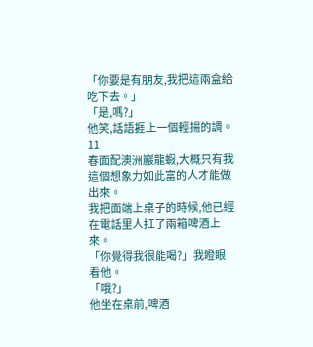「你要是有朋友,我把這兩盒給吃下去。」
「是,嗎?」
他笑,話語捱上一個輕揚的調。
11
春面配澳洲巖龍蝦,大概只有我這個想象力如此富的人才能做出來。
我把面端上桌子的時候,他已經在電話里人扛了兩箱啤酒上來。
「你覺得我很能喝?」我瞪眼看他。
「哦?」
他坐在桌前,啤酒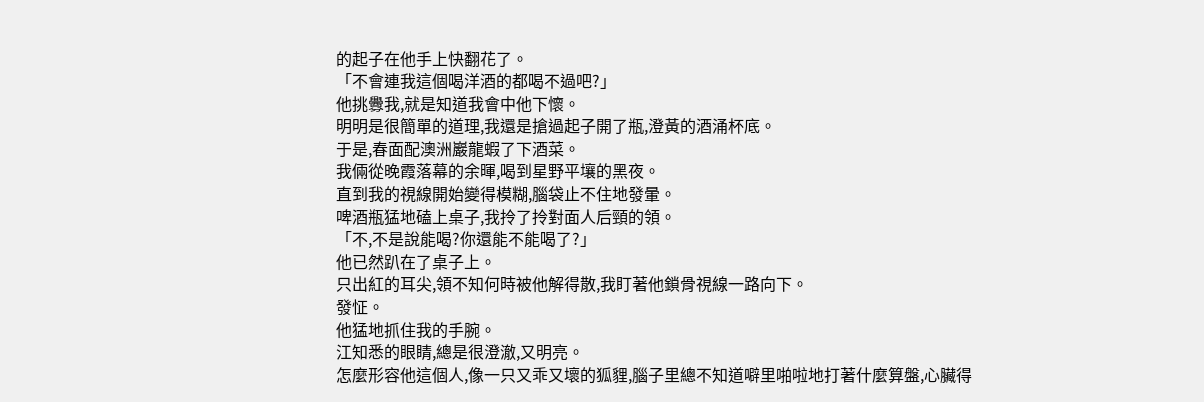的起子在他手上快翻花了。
「不會連我這個喝洋酒的都喝不過吧?」
他挑釁我,就是知道我會中他下懷。
明明是很簡單的道理,我還是搶過起子開了瓶,澄黃的酒涌杯底。
于是,春面配澳洲巖龍蝦了下酒菜。
我倆從晚霞落幕的余暉,喝到星野平壤的黑夜。
直到我的視線開始變得模糊,腦袋止不住地發暈。
啤酒瓶猛地磕上桌子,我拎了拎對面人后頸的領。
「不,不是說能喝?你還能不能喝了?」
他已然趴在了桌子上。
只出紅的耳尖,領不知何時被他解得散,我盯著他鎖骨視線一路向下。
發怔。
他猛地抓住我的手腕。
江知悉的眼睛,總是很澄澈,又明亮。
怎麼形容他這個人,像一只又乖又壞的狐貍,腦子里總不知道噼里啪啦地打著什麼算盤,心臟得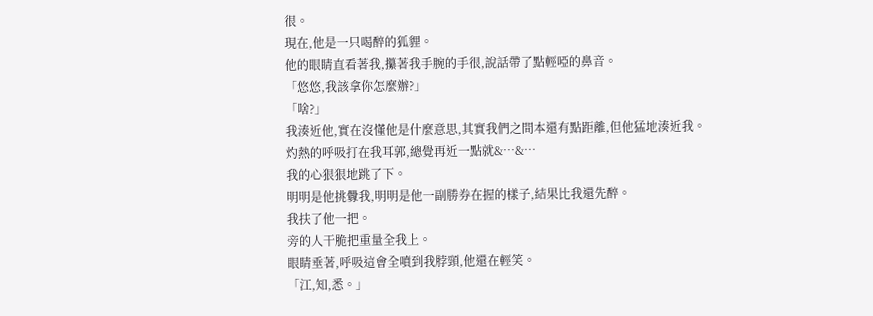很。
現在,他是一只喝醉的狐貍。
他的眼睛直看著我,攥著我手腕的手很,說話帶了點輕啞的鼻音。
「悠悠,我該拿你怎麼辦?」
「啥?」
我湊近他,實在沒懂他是什麼意思,其實我們之間本還有點距離,但他猛地湊近我。
灼熱的呼吸打在我耳郭,總覺再近一點就&…&…
我的心狠狠地跳了下。
明明是他挑釁我,明明是他一副勝券在握的樣子,結果比我還先醉。
我扶了他一把。
旁的人干脆把重量全我上。
眼睛垂著,呼吸這會全噴到我脖頸,他還在輕笑。
「江,知,悉。」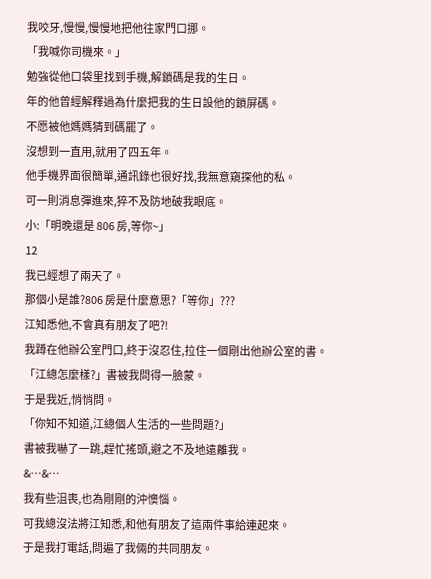我咬牙,慢慢,慢慢地把他往家門口挪。
「我喊你司機來。」
勉強從他口袋里找到手機,解鎖碼是我的生日。
年的他曾經解釋過為什麼把我的生日設他的鎖屏碼。
不愿被他媽媽猜到碼罷了。
沒想到一直用,就用了四五年。
他手機界面很簡單,通訊錄也很好找,我無意窺探他的私。
可一則消息彈進來,猝不及防地破我眼底。
小:「明晚還是 806 房,等你~」
12
我已經想了兩天了。
那個小是誰?806 房是什麼意思?「等你」???
江知悉他,不會真有朋友了吧?!
我蹲在他辦公室門口,終于沒忍住,拉住一個剛出他辦公室的書。
「江總怎麼樣?」書被我問得一臉蒙。
于是我近,悄悄問。
「你知不知道,江總個人生活的一些問題?」
書被我嚇了一跳,趕忙搖頭,避之不及地遠離我。
&…&…
我有些沮喪,也為剛剛的沖懊惱。
可我總沒法將江知悉,和他有朋友了這兩件事給連起來。
于是我打電話,問遍了我倆的共同朋友。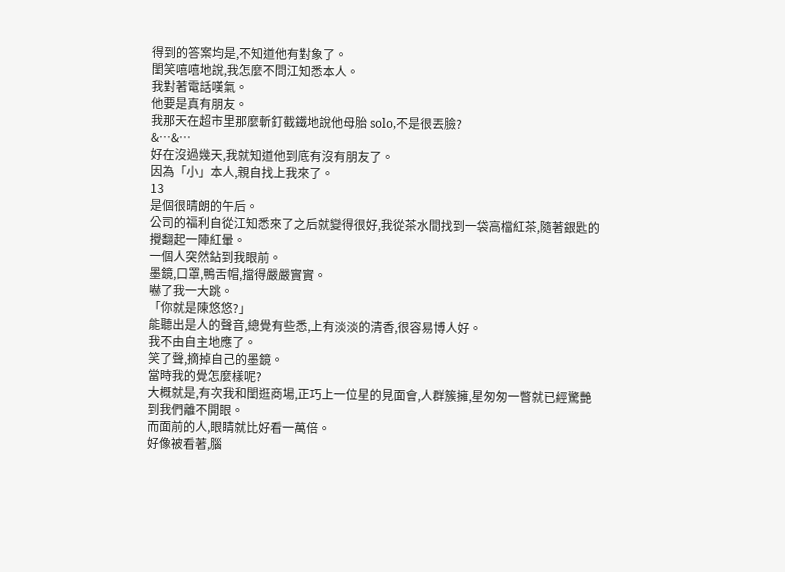得到的答案均是,不知道他有對象了。
閨笑嘻嘻地說,我怎麼不問江知悉本人。
我對著電話嘆氣。
他要是真有朋友。
我那天在超市里那麼斬釘截鐵地說他母胎 solo,不是很丟臉?
&…&…
好在沒過幾天,我就知道他到底有沒有朋友了。
因為「小」本人,親自找上我來了。
13
是個很晴朗的午后。
公司的福利自從江知悉來了之后就變得很好,我從茶水間找到一袋高檔紅茶,隨著銀匙的攪翻起一陣紅暈。
一個人突然鉆到我眼前。
墨鏡,口罩,鴨舌帽,擋得嚴嚴實實。
嚇了我一大跳。
「你就是陳悠悠?」
能聽出是人的聲音,總覺有些悉,上有淡淡的清香,很容易博人好。
我不由自主地應了。
笑了聲,摘掉自己的墨鏡。
當時我的覺怎麼樣呢?
大概就是,有次我和閨逛商場,正巧上一位星的見面會,人群簇擁,星匆匆一瞥就已經驚艷到我們離不開眼。
而面前的人,眼睛就比好看一萬倍。
好像被看著,腦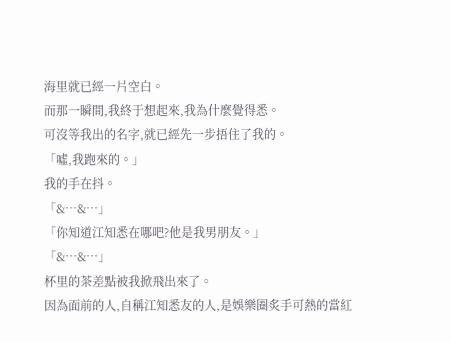海里就已經一片空白。
而那一瞬間,我終于想起來,我為什麼覺得悉。
可沒等我出的名字,就已經先一步捂住了我的。
「噓,我跑來的。」
我的手在抖。
「&…&…」
「你知道江知悉在哪吧?他是我男朋友。」
「&…&…」
杯里的茶差點被我掀飛出來了。
因為面前的人,自稱江知悉友的人,是娛樂圈炙手可熱的當紅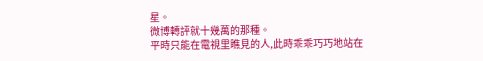星。
微博轉評就十幾萬的那種。
平時只能在電視里瞧見的人,此時乖乖巧巧地站在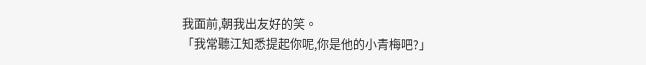我面前,朝我出友好的笑。
「我常聽江知悉提起你呢,你是他的小青梅吧?」